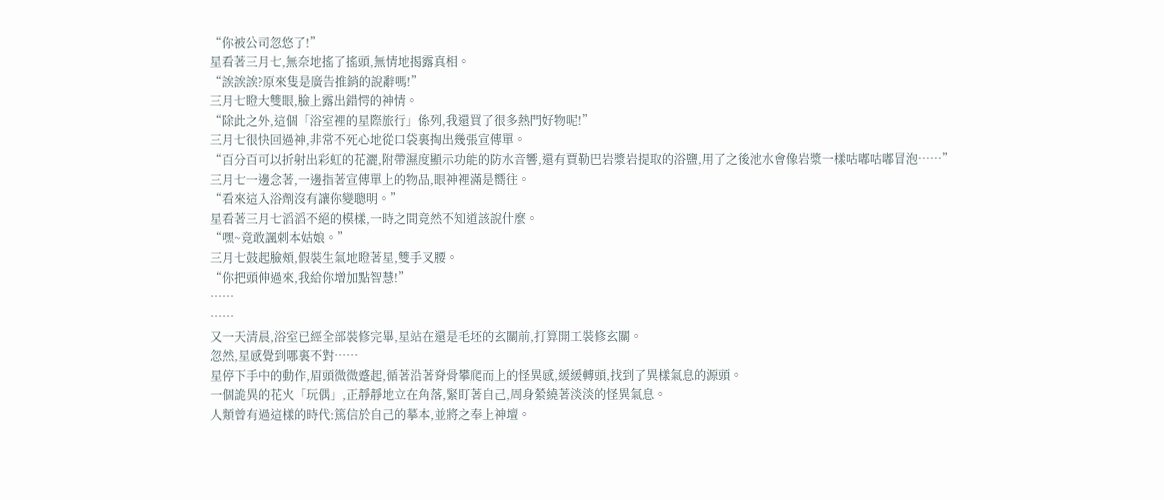“你被公司忽悠了!”
星看著三月七,無奈地搖了搖頭,無情地揭露真相。
“誒誒誒?原來隻是廣告推銷的說辭嗎!”
三月七瞪大雙眼,臉上露出錯愕的神情。
“除此之外,這個「浴室裡的星際旅行」係列,我還買了很多熱門好物呢!”
三月七很快回過神,非常不死心地從口袋裏掏出幾張宣傳單。
“百分百可以折射出彩虹的花灑,附帶濕度顯示功能的防水音響,還有賈勒巴岩漿岩提取的浴鹽,用了之後池水會像岩漿一樣咕嘟咕嘟冒泡……”
三月七一邊念著,一邊指著宣傳單上的物品,眼神裡滿是嚮往。
“看來這入浴劑沒有讓你變聰明。”
星看著三月七滔滔不絕的模樣,一時之間竟然不知道該說什麼。
“嘿~竟敢諷刺本姑娘。”
三月七鼓起臉頰,假裝生氣地瞪著星,雙手叉腰。
“你把頭伸過來,我給你增加點智慧!”
……
……
又一天清晨,浴室已經全部裝修完畢,星站在還是毛坯的玄關前,打算開工裝修玄關。
忽然,星感覺到哪裏不對……
星停下手中的動作,眉頭微微蹙起,循著沿著脊骨攀爬而上的怪異感,緩緩轉頭,找到了異樣氣息的源頭。
一個詭異的花火「玩偶」,正靜靜地立在角落,緊盯著自己,周身縈繞著淡淡的怪異氣息。
人類曾有過這樣的時代:篤信於自己的摹本,並將之奉上神壇。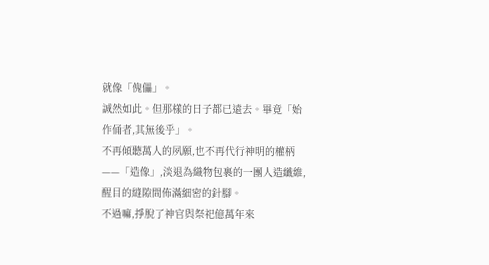就像「傀儡」。
誠然如此。但那樣的日子都已遠去。畢竟「始作俑者,其無後乎」。
不再傾聽萬人的夙願,也不再代行神明的權柄——「造像」,淡退為織物包裹的一團人造纖維,醒目的縫隙間佈滿細密的針腳。
不過嘛,掙脫了神官與祭祀億萬年來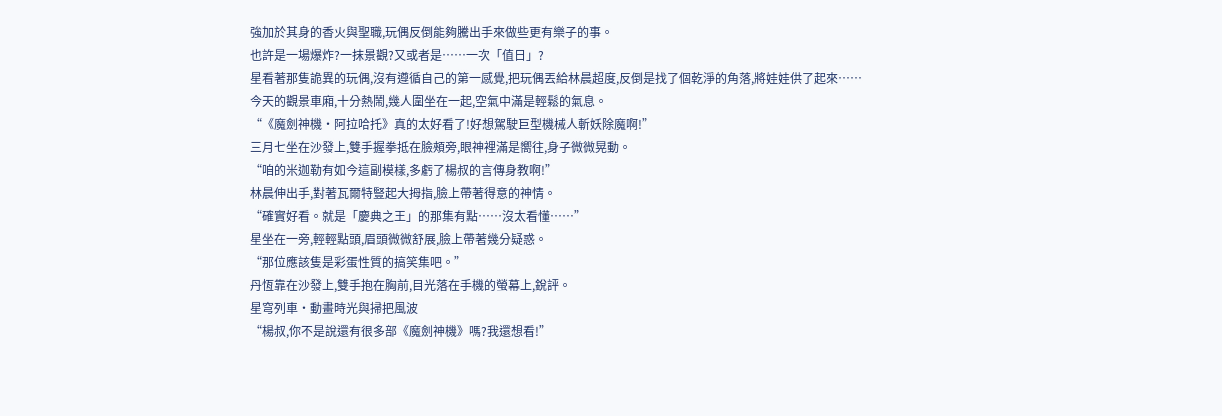強加於其身的香火與聖職,玩偶反倒能夠騰出手來做些更有樂子的事。
也許是一場爆炸?一抹景觀?又或者是……一次「值日」?
星看著那隻詭異的玩偶,沒有遵循自己的第一感覺,把玩偶丟給林晨超度,反倒是找了個乾淨的角落,將娃娃供了起來……
今天的觀景車廂,十分熱鬧,幾人圍坐在一起,空氣中滿是輕鬆的氣息。
“《魔劍神機·阿拉哈托》真的太好看了!好想駕駛巨型機械人斬妖除魔啊!”
三月七坐在沙發上,雙手握拳抵在臉頰旁,眼神裡滿是嚮往,身子微微晃動。
“咱的米迦勒有如今這副模樣,多虧了楊叔的言傳身教啊!”
林晨伸出手,對著瓦爾特豎起大拇指,臉上帶著得意的神情。
“確實好看。就是「慶典之王」的那集有點……沒太看懂……”
星坐在一旁,輕輕點頭,眉頭微微舒展,臉上帶著幾分疑惑。
“那位應該隻是彩蛋性質的搞笑集吧。”
丹恆靠在沙發上,雙手抱在胸前,目光落在手機的螢幕上,銳評。
星穹列車·動畫時光與掃把風波
“楊叔,你不是說還有很多部《魔劍神機》嗎?我還想看!”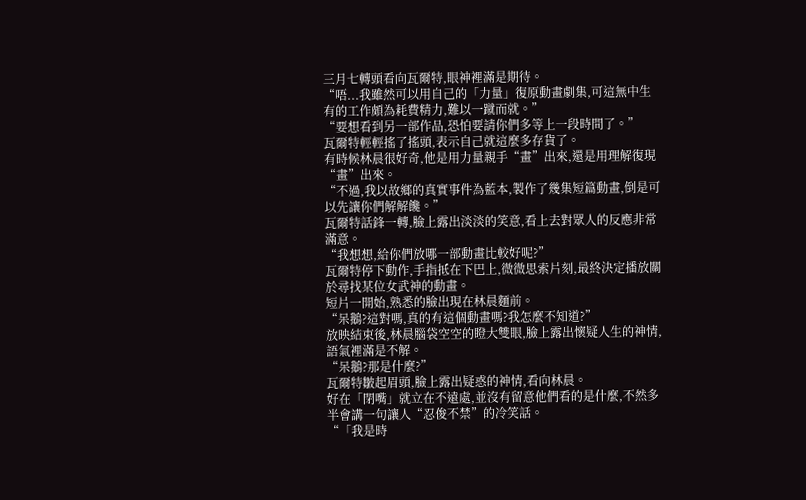三月七轉頭看向瓦爾特,眼神裡滿是期待。
“唔...我雖然可以用自己的「力量」復原動畫劇集,可這無中生有的工作頗為耗費精力,難以一蹴而就。”
“要想看到另一部作品,恐怕要請你們多等上一段時間了。”
瓦爾特輕輕搖了搖頭,表示自己就這麼多存貨了。
有時候林晨很好奇,他是用力量親手“畫”出來,還是用理解復現“畫”出來。
“不過,我以故鄉的真實事件為藍本,製作了幾集短篇動畫,倒是可以先讓你們解解饞。”
瓦爾特話鋒一轉,臉上露出淡淡的笑意,看上去對眾人的反應非常滿意。
“我想想,給你們放哪一部動畫比較好呢?”
瓦爾特停下動作,手指抵在下巴上,微微思索片刻,最終決定播放關於尋找某位女武神的動畫。
短片一開始,熟悉的臉出現在林晨麵前。
“呆鵝?這對嗎,真的有這個動畫嗎?我怎麼不知道?”
放映結束後,林晨腦袋空空的瞪大雙眼,臉上露出懷疑人生的神情,語氣裡滿是不解。
“呆鵝?那是什麼?”
瓦爾特皺起眉頭,臉上露出疑惑的神情,看向林晨。
好在「閉嘴」就立在不遠處,並沒有留意他們看的是什麼,不然多半會講一句讓人“忍俊不禁”的冷笑話。
“「我是時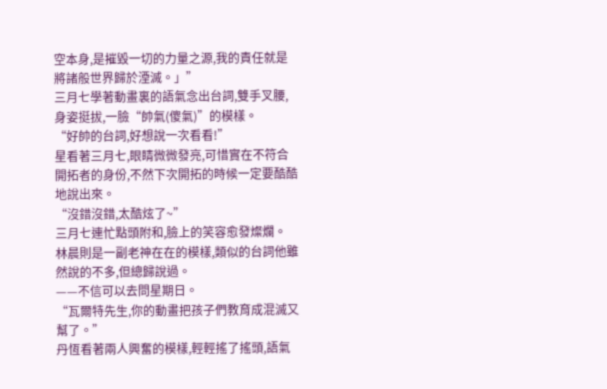空本身,是摧毀一切的力量之源,我的責任就是將諸般世界歸於湮滅。」”
三月七學著動畫裏的語氣念出台詞,雙手叉腰,身姿挺拔,一臉“帥氣(傻氣)”的模樣。
“好帥的台詞,好想說一次看看!”
星看著三月七,眼睛微微發亮,可惜實在不符合開拓者的身份,不然下次開拓的時候一定要酷酷地說出來。
“沒錯沒錯,太酷炫了~”
三月七連忙點頭附和,臉上的笑容愈發燦爛。
林晨則是一副老神在在的模樣,類似的台詞他雖然說的不多,但總歸說過。
——不信可以去問星期日。
“瓦爾特先生,你的動畫把孩子們教育成混滅又幫了。”
丹恆看著兩人興奮的模樣,輕輕搖了搖頭,語氣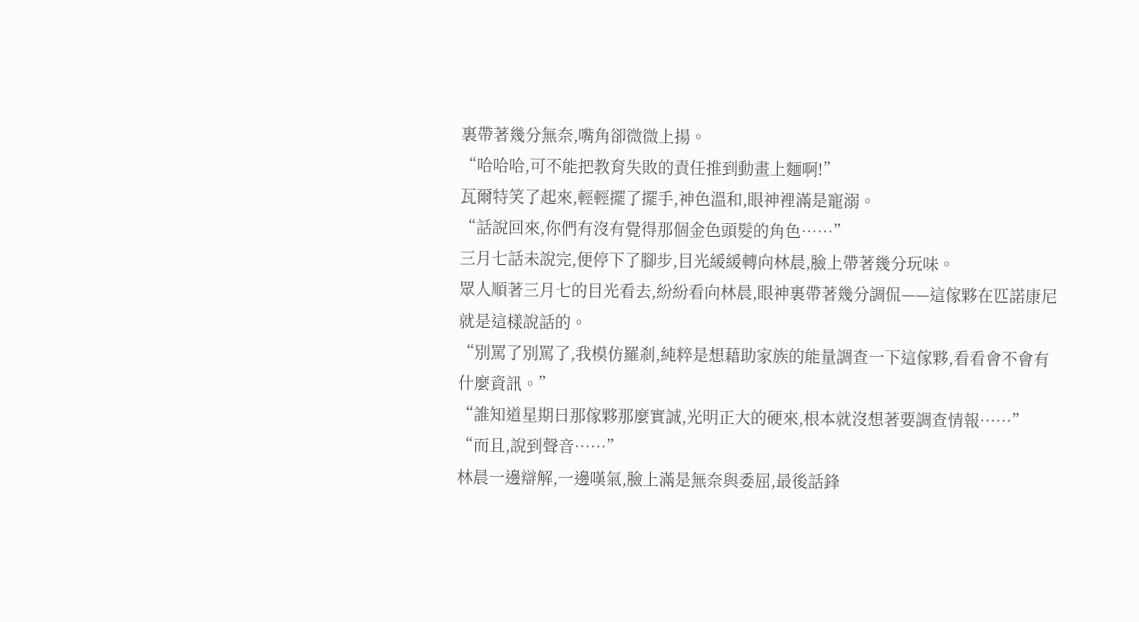裏帶著幾分無奈,嘴角卻微微上揚。
“哈哈哈,可不能把教育失敗的責任推到動畫上麵啊!”
瓦爾特笑了起來,輕輕擺了擺手,神色溫和,眼神裡滿是寵溺。
“話說回來,你們有沒有覺得那個金色頭髮的角色……”
三月七話未說完,便停下了腳步,目光緩緩轉向林晨,臉上帶著幾分玩味。
眾人順著三月七的目光看去,紛紛看向林晨,眼神裏帶著幾分調侃——這傢夥在匹諾康尼就是這樣說話的。
“別罵了別罵了,我模仿羅剎,純粹是想藉助家族的能量調查一下這傢夥,看看會不會有什麼資訊。”
“誰知道星期日那傢夥那麼實誠,光明正大的硬來,根本就沒想著要調查情報……”
“而且,說到聲音……”
林晨一邊辯解,一邊嘆氣,臉上滿是無奈與委屈,最後話鋒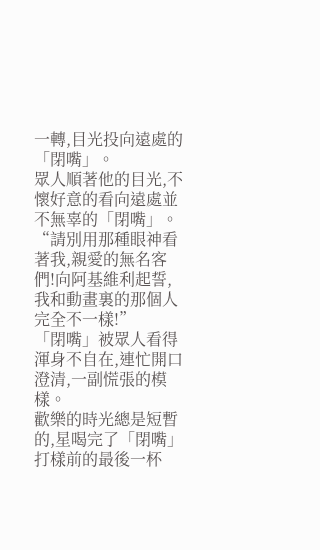一轉,目光投向遠處的「閉嘴」。
眾人順著他的目光,不懷好意的看向遠處並不無辜的「閉嘴」。
“請別用那種眼神看著我,親愛的無名客們!向阿基維利起誓,我和動畫裏的那個人完全不一樣!”
「閉嘴」被眾人看得渾身不自在,連忙開口澄清,一副慌張的模樣。
歡樂的時光總是短暫的,星喝完了「閉嘴」打樣前的最後一杯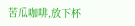苦瓜咖啡,放下杯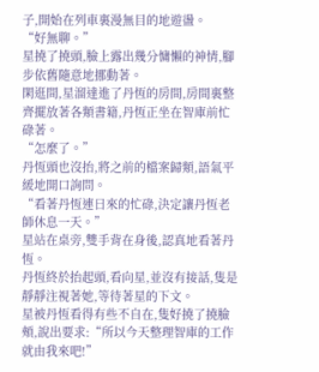子,開始在列車裏漫無目的地遊盪。
“好無聊。”
星撓了撓頭,臉上露出幾分慵懶的神情,腳步依舊隨意地挪動著。
閑逛間,星溜達進了丹恆的房間,房間裏整齊擺放著各類書籍,丹恆正坐在智庫前忙碌著。
“怎麼了。”
丹恆頭也沒抬,將之前的檔案歸類,語氣平緩地開口詢問。
“看著丹恆連日來的忙碌,決定讓丹恆老師休息一天。”
星站在桌旁,雙手背在身後,認真地看著丹恆。
丹恆終於抬起頭,看向星,並沒有接話,隻是靜靜注視著她,等待著星的下文。
星被丹恆看得有些不自在,隻好撓了撓臉頰,說出要求:“所以今天整理智庫的工作就由我來吧!”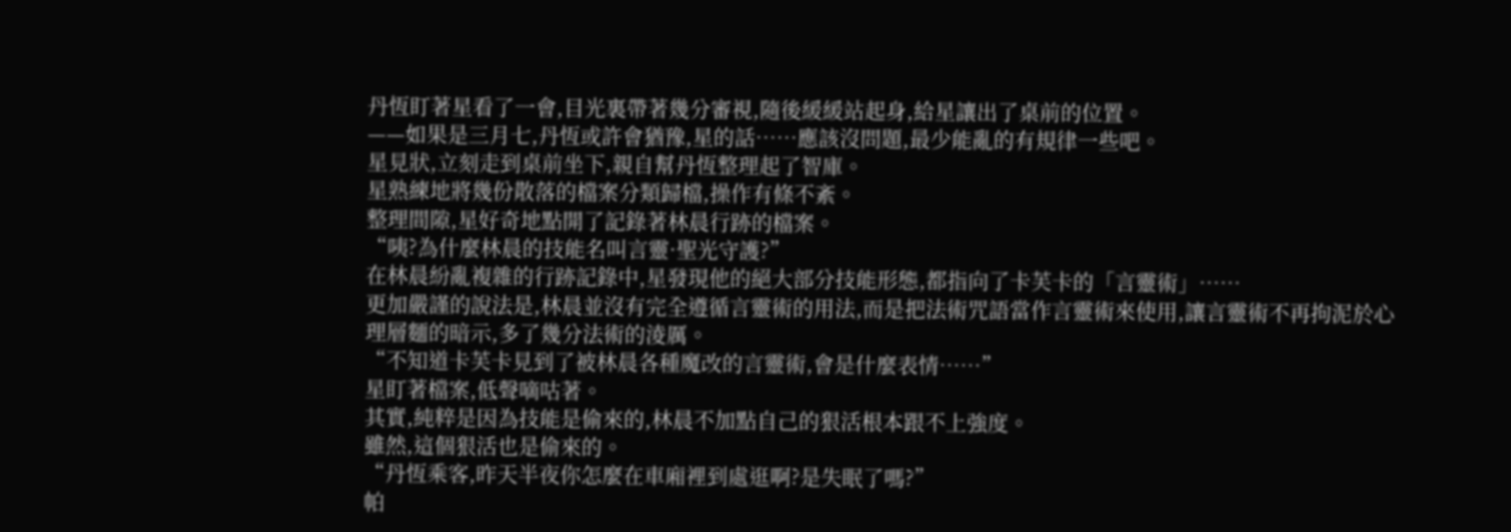丹恆盯著星看了一會,目光裏帶著幾分審視,隨後緩緩站起身,給星讓出了桌前的位置。
——如果是三月七,丹恆或許會猶豫,星的話……應該沒問題,最少能亂的有規律一些吧。
星見狀,立刻走到桌前坐下,親自幫丹恆整理起了智庫。
星熟練地將幾份散落的檔案分類歸檔,操作有條不紊。
整理間隙,星好奇地點開了記錄著林晨行跡的檔案。
“咦?為什麼林晨的技能名叫言靈·聖光守護?”
在林晨紛亂複雜的行跡記錄中,星發現他的絕大部分技能形態,都指向了卡芙卡的「言靈術」……
更加嚴謹的說法是,林晨並沒有完全遵循言靈術的用法,而是把法術咒語當作言靈術來使用,讓言靈術不再拘泥於心理層麵的暗示,多了幾分法術的淩厲。
“不知道卡芙卡見到了被林晨各種魔改的言靈術,會是什麼表情……”
星盯著檔案,低聲嘀咕著。
其實,純粹是因為技能是偷來的,林晨不加點自己的狠活根本跟不上強度。
雖然,這個狠活也是偷來的。
“丹恆乘客,昨天半夜你怎麼在車廂裡到處逛啊?是失眠了嗎?”
帕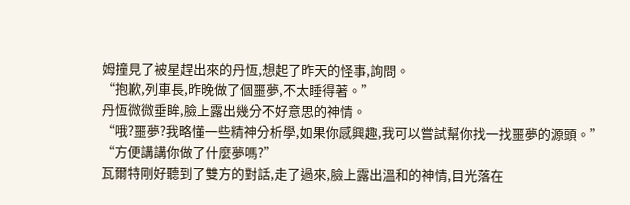姆撞見了被星趕出來的丹恆,想起了昨天的怪事,詢問。
“抱歉,列車長,昨晚做了個噩夢,不太睡得著。”
丹恆微微垂眸,臉上露出幾分不好意思的神情。
“哦?噩夢?我略懂一些精神分析學,如果你感興趣,我可以嘗試幫你找一找噩夢的源頭。”
“方便講講你做了什麼夢嗎?”
瓦爾特剛好聽到了雙方的對話,走了過來,臉上露出溫和的神情,目光落在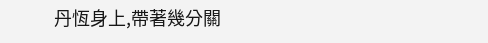丹恆身上,帶著幾分關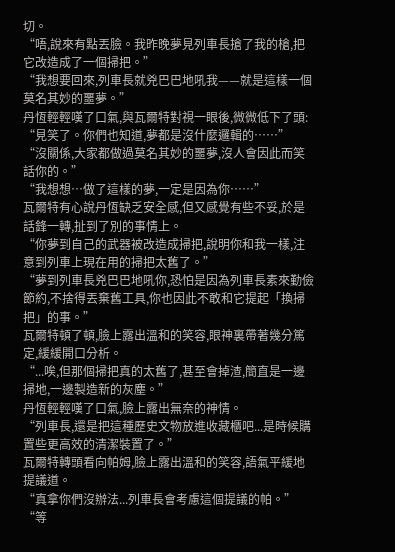切。
“唔,說來有點丟臉。我昨晚夢見列車長搶了我的槍,把它改造成了一個掃把。”
“我想要回來,列車長就兇巴巴地吼我——就是這樣一個莫名其妙的噩夢。”
丹恆輕輕嘆了口氣,與瓦爾特對視一眼後,微微低下了頭:
“見笑了。你們也知道,夢都是沒什麼邏輯的……”
“沒關係,大家都做過莫名其妙的噩夢,沒人會因此而笑話你的。”
“我想想…做了這樣的夢,一定是因為你……”
瓦爾特有心說丹恆缺乏安全感,但又感覺有些不妥,於是話鋒一轉,扯到了別的事情上。
“你夢到自己的武器被改造成掃把,說明你和我一樣,注意到列車上現在用的掃把太舊了。”
“夢到列車長兇巴巴地吼你,恐怕是因為列車長素來勤儉節約,不捨得丟棄舊工具,你也因此不敢和它提起「換掃把」的事。”
瓦爾特頓了頓,臉上露出溫和的笑容,眼神裏帶著幾分篤定,緩緩開口分析。
“...唉,但那個掃把真的太舊了,甚至會掉渣,簡直是一邊掃地,一邊製造新的灰塵。”
丹恆輕輕嘆了口氣,臉上露出無奈的神情。
“列車長,還是把這種歷史文物放進收藏櫃吧...是時候購置些更高效的清潔裝置了。”
瓦爾特轉頭看向帕姆,臉上露出溫和的笑容,語氣平緩地提議道。
“真拿你們沒辦法...列車長會考慮這個提議的帕。”
“等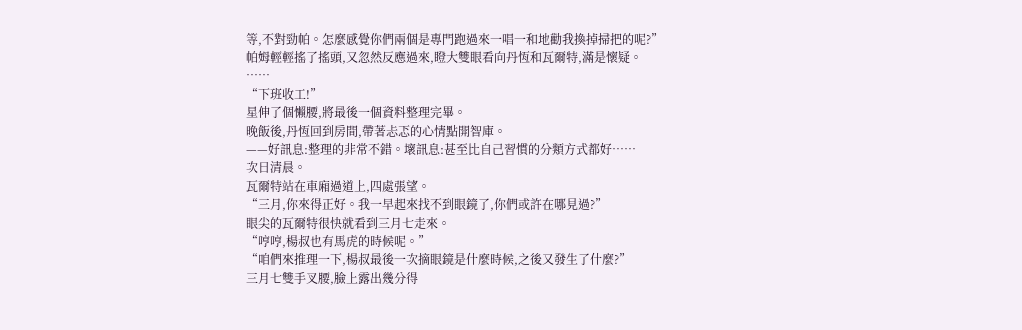等,不對勁帕。怎麼感覺你們兩個是專門跑過來一唱一和地勸我換掉掃把的呢?”
帕姆輕輕搖了搖頭,又忽然反應過來,瞪大雙眼看向丹恆和瓦爾特,滿是懷疑。
……
“下班收工!”
星伸了個懶腰,將最後一個資料整理完畢。
晚飯後,丹恆回到房間,帶著忐忑的心情點開智庫。
——好訊息:整理的非常不錯。壞訊息:甚至比自己習慣的分類方式都好……
次日清晨。
瓦爾特站在車廂過道上,四處張望。
“三月,你來得正好。我一早起來找不到眼鏡了,你們或許在哪見過?”
眼尖的瓦爾特很快就看到三月七走來。
“哼哼,楊叔也有馬虎的時候呢。”
“咱們來推理一下,楊叔最後一次摘眼鏡是什麼時候,之後又發生了什麼?”
三月七雙手叉腰,臉上露出幾分得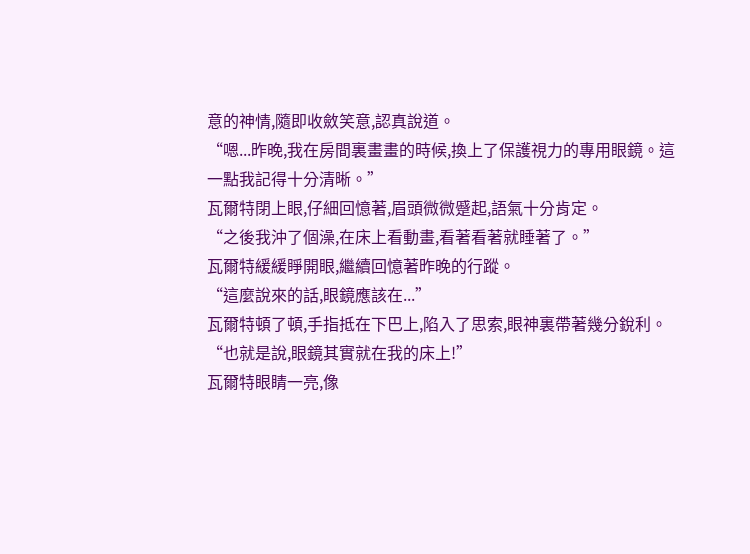意的神情,隨即收斂笑意,認真說道。
“嗯...昨晚,我在房間裏畫畫的時候,換上了保護視力的專用眼鏡。這一點我記得十分清晰。”
瓦爾特閉上眼,仔細回憶著,眉頭微微蹙起,語氣十分肯定。
“之後我沖了個澡,在床上看動畫,看著看著就睡著了。”
瓦爾特緩緩睜開眼,繼續回憶著昨晚的行蹤。
“這麼說來的話,眼鏡應該在...”
瓦爾特頓了頓,手指抵在下巴上,陷入了思索,眼神裏帶著幾分銳利。
“也就是說,眼鏡其實就在我的床上!”
瓦爾特眼睛一亮,像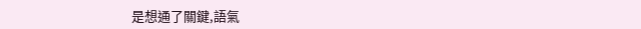是想通了關鍵,語氣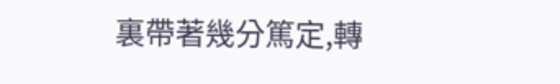裏帶著幾分篤定,轉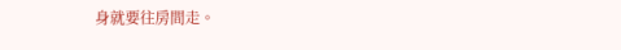身就要往房間走。